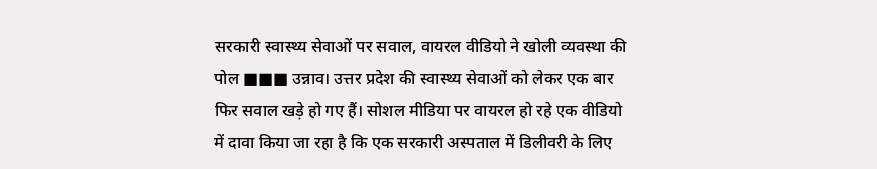सरकारी स्वास्थ्य सेवाओं पर सवाल, वायरल वीडियो ने खोली व्यवस्था की पोल ■■■ उन्नाव। उत्तर प्रदेश की स्वास्थ्य सेवाओं को लेकर एक बार फिर सवाल खड़े हो गए हैं। सोशल मीडिया पर वायरल हो रहे एक वीडियो में दावा किया जा रहा है कि एक सरकारी अस्पताल में डिलीवरी के लिए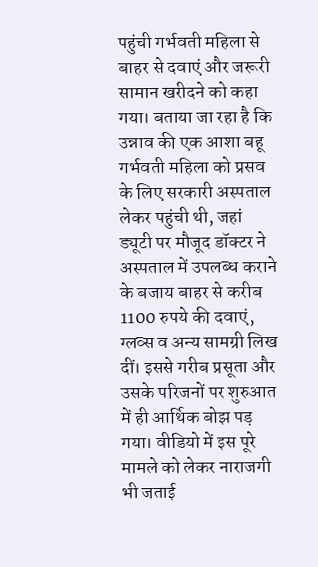पहुंची गर्भवती महिला से बाहर से दवाएं और जरूरी सामान खरीदने को कहा गया। बताया जा रहा है कि उन्नाव की एक आशा बहू गर्भवती महिला को प्रसव के लिए सरकारी अस्पताल लेकर पहुंची थी, जहां ड्यूटी पर मौजूद डॉक्टर ने अस्पताल में उपलब्ध कराने के बजाय बाहर से करीब 1100 रुपये की दवाएं, ग्लव्स व अन्य सामग्री लिख दीं। इससे गरीब प्रसूता और उसके परिजनों पर शुरुआत में ही आर्थिक बोझ पड़ गया। वीडियो में इस पूरे मामले को लेकर नाराजगी भी जताई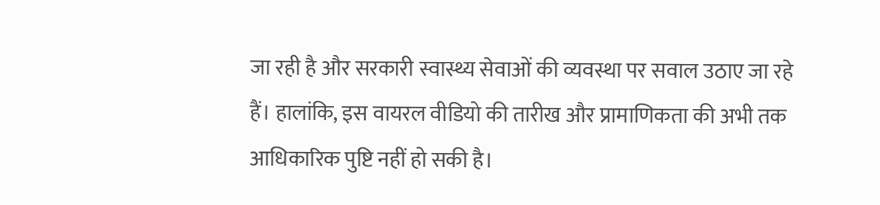जा रही है और सरकारी स्वास्थ्य सेवाओं की व्यवस्था पर सवाल उठाए जा रहे हैं। हालांकि, इस वायरल वीडियो की तारीख और प्रामाणिकता की अभी तक आधिकारिक पुष्टि नहीं हो सकी है।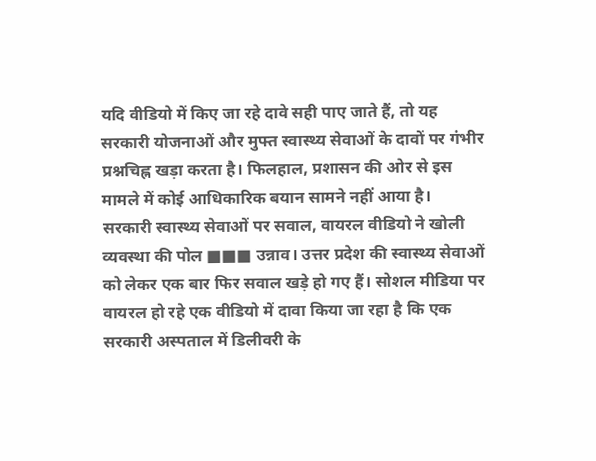यदि वीडियो में किए जा रहे दावे सही पाए जाते हैं, तो यह सरकारी योजनाओं और मुफ्त स्वास्थ्य सेवाओं के दावों पर गंभीर प्रश्नचिह्न खड़ा करता है। फिलहाल, प्रशासन की ओर से इस मामले में कोई आधिकारिक बयान सामने नहीं आया है।
सरकारी स्वास्थ्य सेवाओं पर सवाल, वायरल वीडियो ने खोली व्यवस्था की पोल ■■■ उन्नाव। उत्तर प्रदेश की स्वास्थ्य सेवाओं को लेकर एक बार फिर सवाल खड़े हो गए हैं। सोशल मीडिया पर वायरल हो रहे एक वीडियो में दावा किया जा रहा है कि एक सरकारी अस्पताल में डिलीवरी के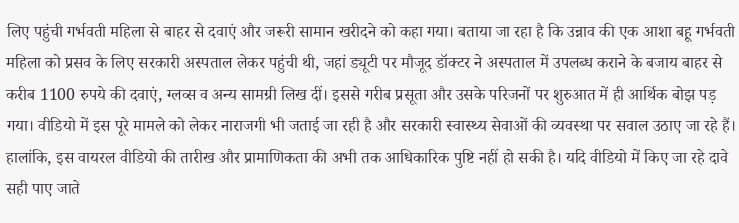लिए पहुंची गर्भवती महिला से बाहर से दवाएं और जरूरी सामान खरीदने को कहा गया। बताया जा रहा है कि उन्नाव की एक आशा बहू गर्भवती महिला को प्रसव के लिए सरकारी अस्पताल लेकर पहुंची थी, जहां ड्यूटी पर मौजूद डॉक्टर ने अस्पताल में उपलब्ध कराने के बजाय बाहर से करीब 1100 रुपये की दवाएं, ग्लव्स व अन्य सामग्री लिख दीं। इससे गरीब प्रसूता और उसके परिजनों पर शुरुआत में ही आर्थिक बोझ पड़ गया। वीडियो में इस पूरे मामले को लेकर नाराजगी भी जताई जा रही है और सरकारी स्वास्थ्य सेवाओं की व्यवस्था पर सवाल उठाए जा रहे हैं। हालांकि, इस वायरल वीडियो की तारीख और प्रामाणिकता की अभी तक आधिकारिक पुष्टि नहीं हो सकी है। यदि वीडियो में किए जा रहे दावे सही पाए जाते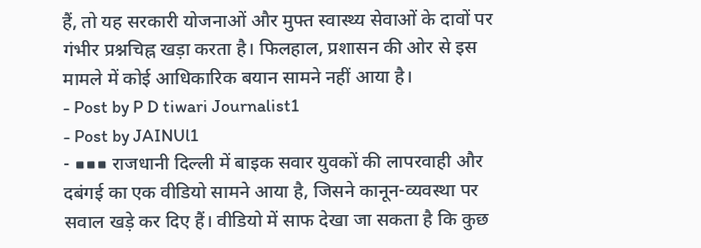हैं, तो यह सरकारी योजनाओं और मुफ्त स्वास्थ्य सेवाओं के दावों पर गंभीर प्रश्नचिह्न खड़ा करता है। फिलहाल, प्रशासन की ओर से इस मामले में कोई आधिकारिक बयान सामने नहीं आया है।
- Post by P D tiwari Journalist1
- Post by JAINUl1
- ■■■ राजधानी दिल्ली में बाइक सवार युवकों की लापरवाही और दबंगई का एक वीडियो सामने आया है, जिसने कानून-व्यवस्था पर सवाल खड़े कर दिए हैं। वीडियो में साफ देखा जा सकता है कि कुछ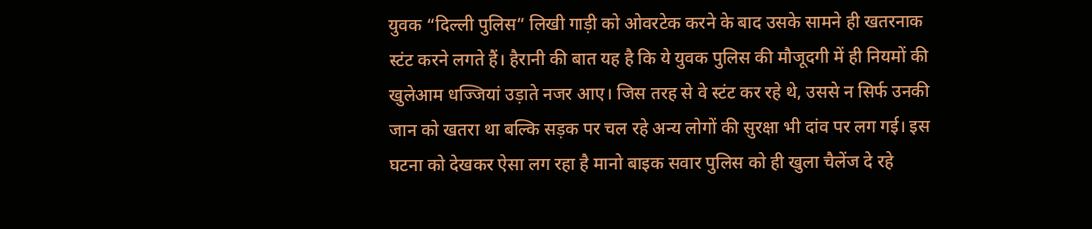युवक “दिल्ली पुलिस” लिखी गाड़ी को ओवरटेक करने के बाद उसके सामने ही खतरनाक स्टंट करने लगते हैं। हैरानी की बात यह है कि ये युवक पुलिस की मौजूदगी में ही नियमों की खुलेआम धज्जियां उड़ाते नजर आए। जिस तरह से वे स्टंट कर रहे थे, उससे न सिर्फ उनकी जान को खतरा था बल्कि सड़क पर चल रहे अन्य लोगों की सुरक्षा भी दांव पर लग गई। इस घटना को देखकर ऐसा लग रहा है मानो बाइक सवार पुलिस को ही खुला चैलेंज दे रहे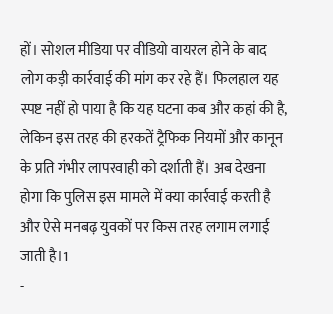हों। सोशल मीडिया पर वीडियो वायरल होने के बाद लोग कड़ी कार्रवाई की मांग कर रहे हैं। फिलहाल यह स्पष्ट नहीं हो पाया है कि यह घटना कब और कहां की है, लेकिन इस तरह की हरकतें ट्रैफिक नियमों और कानून के प्रति गंभीर लापरवाही को दर्शाती हैं। अब देखना होगा कि पुलिस इस मामले में क्या कार्रवाई करती है और ऐसे मनबढ़ युवकों पर किस तरह लगाम लगाई जाती है।1
-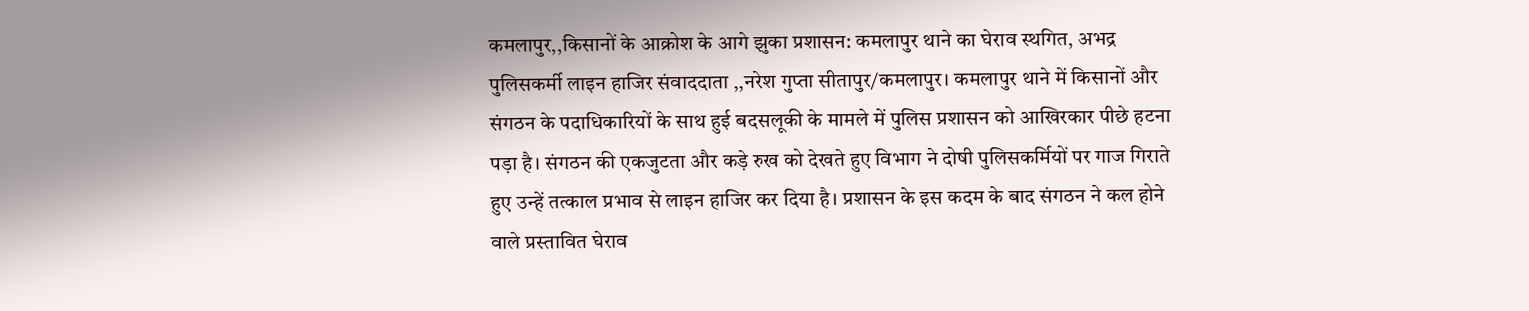कमलापुर,,किसानों के आक्रोश के आगे झुका प्रशासन: कमलापुर थाने का घेराव स्थगित, अभद्र पुलिसकर्मी लाइन हाजिर संवाददाता ,,नरेश गुप्ता सीतापुर/कमलापुर। कमलापुर थाने में किसानों और संगठन के पदाधिकारियों के साथ हुई बदसलूकी के मामले में पुलिस प्रशासन को आखिरकार पीछे हटना पड़ा है। संगठन की एकजुटता और कड़े रुख को देखते हुए विभाग ने दोषी पुलिसकर्मियों पर गाज गिराते हुए उन्हें तत्काल प्रभाव से लाइन हाजिर कर दिया है। प्रशासन के इस कदम के बाद संगठन ने कल होने वाले प्रस्तावित घेराव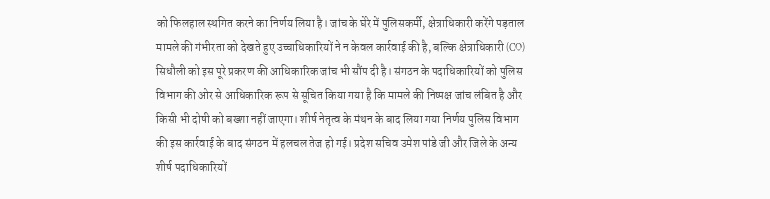को फिलहाल स्थगित करने का निर्णय लिया है। जांच के घेरे में पुलिसकर्मी, क्षेत्राधिकारी करेंगे पड़ताल मामले की गंभीरता को देखते हुए उच्चाधिकारियों ने न केवल कार्रवाई की है, बल्कि क्षेत्राधिकारी (CO) सिधौली को इस पूरे प्रकरण की आधिकारिक जांच भी सौंप दी है। संगठन के पदाधिकारियों को पुलिस विभाग की ओर से आधिकारिक रूप से सूचित किया गया है कि मामले की निष्पक्ष जांच लंबित है और किसी भी दोषी को बख्शा नहीं जाएगा। शीर्ष नेतृत्व के मंथन के बाद लिया गया निर्णय पुलिस विभाग की इस कार्रवाई के बाद संगठन में हलचल तेज हो गई। प्रदेश सचिव उमेश पांडे जी और जिले के अन्य शीर्ष पदाधिकारियों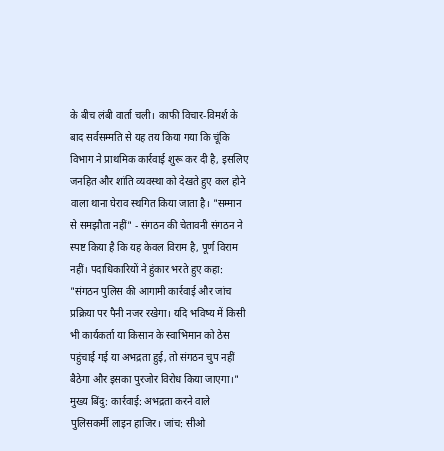के बीच लंबी वार्ता चली। काफी विचार-विमर्श के बाद सर्वसम्मति से यह तय किया गया कि चूंकि विभाग ने प्राथमिक कार्रवाई शुरू कर दी है, इसलिए जनहित और शांति व्यवस्था को देखते हुए कल होने वाला थाना घेराव स्थगित किया जाता है। "सम्मान से समझौता नहीं" - संगठन की चेतावनी संगठन ने स्पष्ट किया है कि यह केवल विराम है, पूर्ण विराम नहीं। पदाधिकारियों ने हुंकार भरते हुए कहा: "संगठन पुलिस की आगामी कार्रवाई और जांच प्रक्रिया पर पैनी नजर रखेगा। यदि भविष्य में किसी भी कार्यकर्ता या किसान के स्वाभिमान को ठेस पहुंचाई गई या अभद्रता हुई, तो संगठन चुप नहीं बैठेगा और इसका पुरजोर विरोध किया जाएगा।" मुख्य बिंदु: कार्रवाई: अभद्रता करने वाले पुलिसकर्मी लाइन हाजिर। जांच: सीओ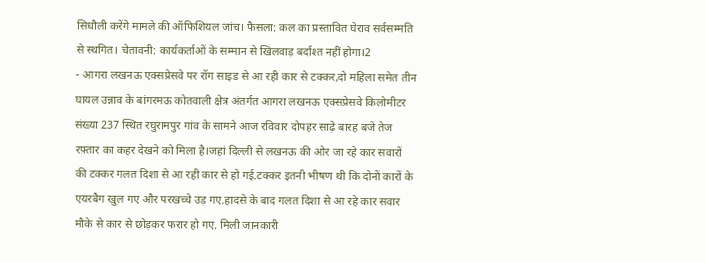सिधौली करेंगे मामले की ऑफिशियल जांच। फैसला: कल का प्रस्तावित घेराव सर्वसम्मति से स्थगित। चेतावनी: कार्यकर्ताओं के सम्मान से खिलवाड़ बर्दाश्त नहीं होगा।2
- आगरा लखनऊ एक्सप्रेसवे पर रॉग साइड से आ रही कार से टक्कर,दो महिला समेत तीन घायल उन्नाव के बांगरमऊ कोतवाली क्षेत्र अंतर्गत आगरा लखनऊ एक्सप्रेसवे किलोमीटर संख्या 237 स्थित रघुरामपुर गांव के सामने आज रविवार दोपहर साढ़े बारह बजे तेज रफ़्तार का कहर देखने को मिला है।जहां दिल्ली से लखनऊ की ओर जा रहे कार सवारों की टक्कर गलत दिशा से आ रही कार से हो गई.टक्कर इतनी भीषण थी कि दोनों कारों के एयरबैग खुल गए और परखच्चे उड़ गए.हादसे के बाद गलत दिशा से आ रहे कार सवार मौके से कार से छोड़कर फरार हो गए. मिली जानकारी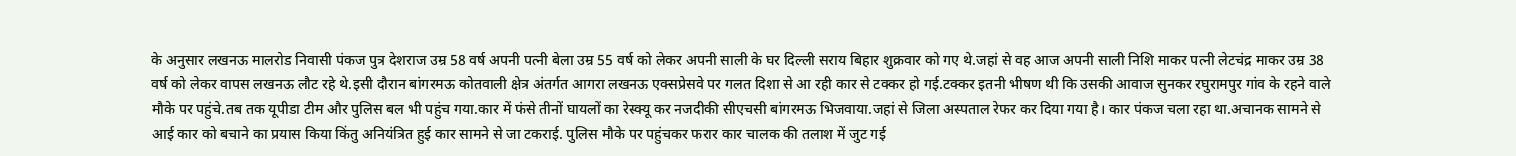के अनुसार लखनऊ मालरोड निवासी पंकज पुत्र देशराज उम्र 58 वर्ष अपनी पत्नी बेला उम्र 55 वर्ष को लेकर अपनी साली के घर दिल्ली सराय बिहार शुक्रवार को गए थे.जहां से वह आज अपनी साली निशि माकर पत्नी लेटचंद्र माकर उम्र 38 वर्ष को लेकर वापस लखनऊ लौट रहे थे.इसी दौरान बांगरमऊ कोतवाली क्षेत्र अंतर्गत आगरा लखनऊ एक्सप्रेसवे पर गलत दिशा से आ रही कार से टक्कर हो गई.टक्कर इतनी भीषण थी कि उसकी आवाज सुनकर रघुरामपुर गांव के रहने वाले मौके पर पहुंचे.तब तक यूपीडा टीम और पुलिस बल भी पहुंच गया.कार में फंसे तीनों घायलों का रेस्क्यू कर नजदीकी सीएचसी बांगरमऊ भिजवाया.जहां से जिला अस्पताल रेफर कर दिया गया है। कार पंकज चला रहा था.अचानक सामने से आई कार को बचाने का प्रयास किया किंतु अनियंत्रित हुई कार सामने से जा टकराई. पुलिस मौके पर पहुंचकर फरार कार चालक की तलाश में जुट गई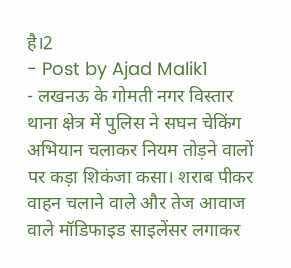है।2
- Post by Ajad Malik1
- लखनऊ के गोमती नगर विस्तार थाना क्षेत्र में पुलिस ने सघन चेकिंग अभियान चलाकर नियम तोड़ने वालों पर कड़ा शिकंजा कसा। शराब पीकर वाहन चलाने वाले और तेज आवाज वाले मॉडिफाइड साइलेंसर लगाकर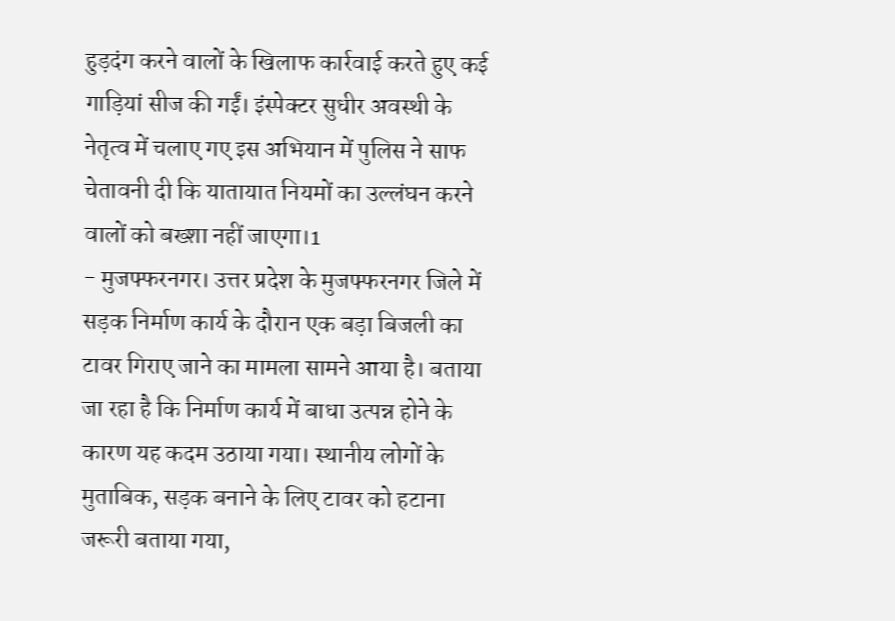हुड़दंग करने वालों के खिलाफ कार्रवाई करते हुए कई गाड़ियां सीज की गईं। इंस्पेक्टर सुधीर अवस्थी के नेतृत्व में चलाए गए इस अभियान में पुलिस ने साफ चेतावनी दी कि यातायात नियमों का उल्लंघन करने वालों को बख्शा नहीं जाएगा।1
- मुजफ्फरनगर। उत्तर प्रदेश के मुजफ्फरनगर जिले में सड़क निर्माण कार्य के दौरान एक बड़ा बिजली का टावर गिराए जाने का मामला सामने आया है। बताया जा रहा है कि निर्माण कार्य में बाधा उत्पन्न होने के कारण यह कदम उठाया गया। स्थानीय लोगों के मुताबिक, सड़क बनाने के लिए टावर को हटाना जरूरी बताया गया,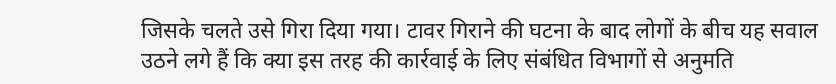जिसके चलते उसे गिरा दिया गया। टावर गिराने की घटना के बाद लोगों के बीच यह सवाल उठने लगे हैं कि क्या इस तरह की कार्रवाई के लिए संबंधित विभागों से अनुमति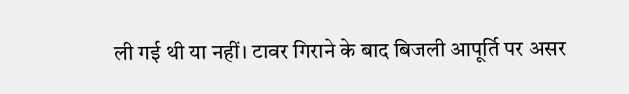ली गई थी या नहीं। टावर गिराने के बाद बिजली आपूर्ति पर असर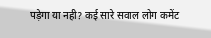पड़ेगा या नही? कई सारे सवाल लोग कमेंट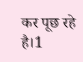कर पूछ रहे है।1